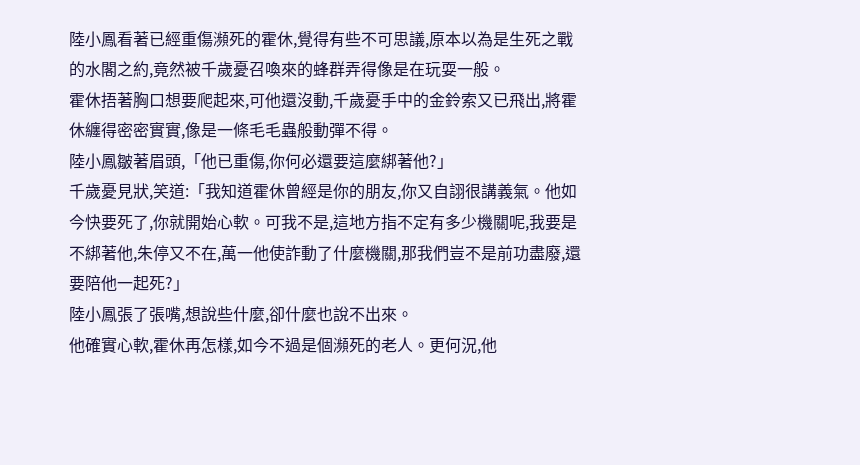陸小鳳看著已經重傷瀕死的霍休,覺得有些不可思議,原本以為是生死之戰的水閣之約,竟然被千歲憂召喚來的蜂群弄得像是在玩耍一般。
霍休捂著胸口想要爬起來,可他還沒動,千歲憂手中的金鈴索又已飛出,將霍休纏得密密實實,像是一條毛毛蟲般動彈不得。
陸小鳳皺著眉頭,「他已重傷,你何必還要這麼綁著他?」
千歲憂見狀,笑道:「我知道霍休曾經是你的朋友,你又自詡很講義氣。他如今快要死了,你就開始心軟。可我不是,這地方指不定有多少機關呢,我要是不綁著他,朱停又不在,萬一他使詐動了什麼機關,那我們豈不是前功盡廢,還要陪他一起死?」
陸小鳳張了張嘴,想說些什麼,卻什麼也說不出來。
他確實心軟,霍休再怎樣,如今不過是個瀕死的老人。更何況,他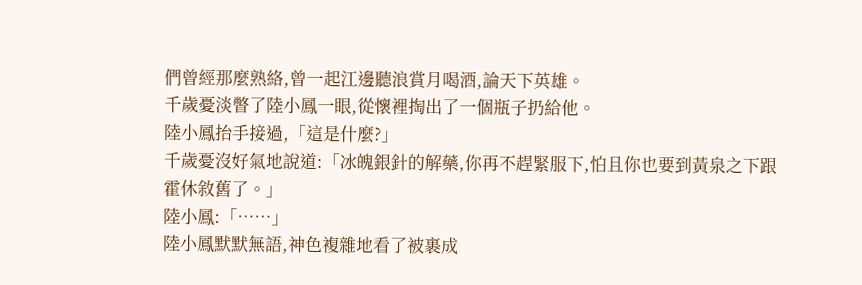們曾經那麼熟絡,曾一起江邊聽浪賞月喝酒,論天下英雄。
千歲憂淡瞥了陸小鳳一眼,從懷裡掏出了一個瓶子扔給他。
陸小鳳抬手接過,「這是什麼?」
千歲憂沒好氣地說道:「冰魄銀針的解藥,你再不趕緊服下,怕且你也要到黃泉之下跟霍休敘舊了。」
陸小鳳:「……」
陸小鳳默默無語,神色複雜地看了被裹成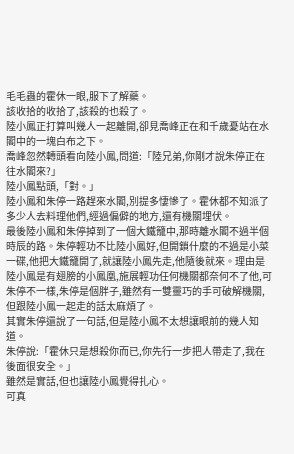毛毛蟲的霍休一眼,服下了解藥。
該收拾的收拾了,該殺的也殺了。
陸小鳳正打算叫幾人一起離開,卻見喬峰正在和千歲憂站在水閣中的一塊白布之下。
喬峰忽然轉頭看向陸小鳳,問道:「陸兄弟,你剛才說朱停正在往水閣來?」
陸小鳳點頭,「對。」
陸小鳳和朱停一路趕來水閣,別提多悽慘了。霍休都不知派了多少人去料理他們,經過偏僻的地方,還有機關埋伏。
最後陸小鳳和朱停掉到了一個大鐵籠中,那時離水閣不過半個時辰的路。朱停輕功不比陸小鳳好,但開鎖什麼的不過是小菜一碟,他把大鐵籠開了,就讓陸小鳳先走,他隨後就來。理由是陸小鳳是有翅膀的小鳳凰,施展輕功任何機關都奈何不了他,可朱停不一樣,朱停是個胖子,雖然有一雙靈巧的手可破解機關,但跟陸小鳳一起走的話太麻煩了。
其實朱停還說了一句話,但是陸小鳳不太想讓眼前的幾人知道。
朱停說:「霍休只是想殺你而已,你先行一步把人帶走了,我在後面很安全。」
雖然是實話,但也讓陸小鳳覺得扎心。
可真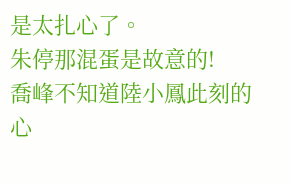是太扎心了。
朱停那混蛋是故意的!
喬峰不知道陸小鳳此刻的心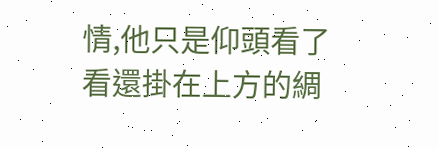情,他只是仰頭看了看還掛在上方的綢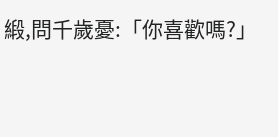緞,問千歲憂:「你喜歡嗎?」